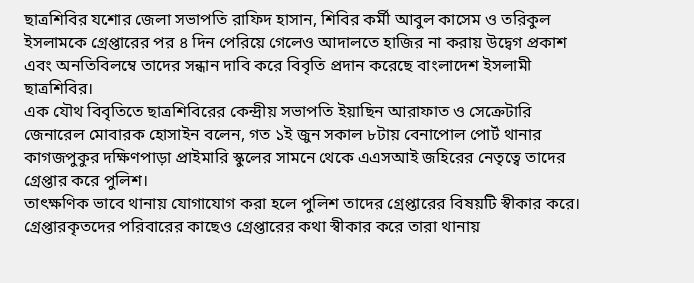ছাত্রশিবির যশোর জেলা সভাপতি রাফিদ হাসান, শিবির কর্মী আবুল কাসেম ও তরিকুল ইসলামকে গ্রেপ্তারের পর ৪ দিন পেরিয়ে গেলেও আদালতে হাজির না করায় উদ্বেগ প্রকাশ এবং অনতিবিলম্বে তাদের সন্ধান দাবি করে বিবৃতি প্রদান করেছে বাংলাদেশ ইসলামী ছাত্রশিবির।
এক যৌথ বিবৃতিতে ছাত্রশিবিরের কেন্দ্রীয় সভাপতি ইয়াছিন আরাফাত ও সেক্রেটারি জেনারেল মোবারক হোসাইন বলেন, গত ১ই জুন সকাল ৮টায় বেনাপোল পোর্ট থানার কাগজপুকুর দক্ষিণপাড়া প্রাইমারি স্কুলের সামনে থেকে এএসআই জহিরের নেতৃত্বে তাদের গ্রেপ্তার করে পুলিশ।
তাৎক্ষণিক ভাবে থানায় যোগাযোগ করা হলে পুলিশ তাদের গ্রেপ্তারের বিষয়টি স্বীকার করে। গ্রেপ্তারকৃতদের পরিবারের কাছেও গ্রেপ্তারের কথা স্বীকার করে তারা থানায়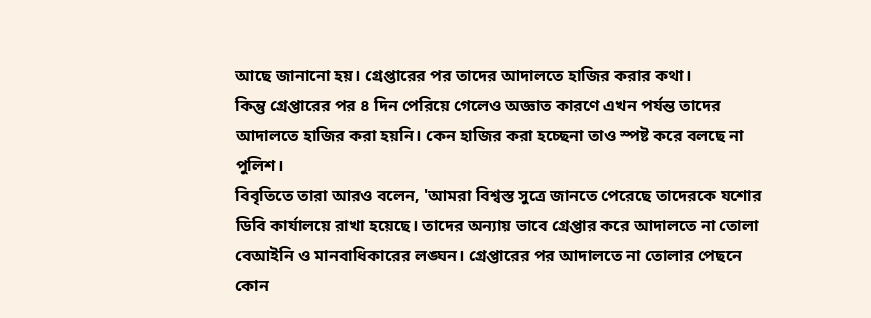আছে জানানো হয়। গ্রেপ্তারের পর তাদের আদালতে হাজির করার কথা।
কিন্তু গ্রেপ্তারের পর ৪ দিন পেরিয়ে গেলেও অজ্ঞাত কারণে এখন পর্যন্ত তাদের আদালতে হাজির করা হয়নি। কেন হাজির করা হচ্ছেনা তাও স্পষ্ট করে বলছে না পুলিশ।
বিবৃতিতে তারা আরও বলেন, 'আমরা বিশ্বস্ত সুত্রে জানতে পেরেছে তাদেরকে যশোর ডিবি কার্যালয়ে রাখা হয়েছে। তাদের অন্যায় ভাবে গ্রেপ্তার করে আদালতে না তোলা বেআইনি ও মানবাধিকারের লঙ্ঘন। গ্রেপ্তারের পর আদালতে না তোলার পেছনে কোন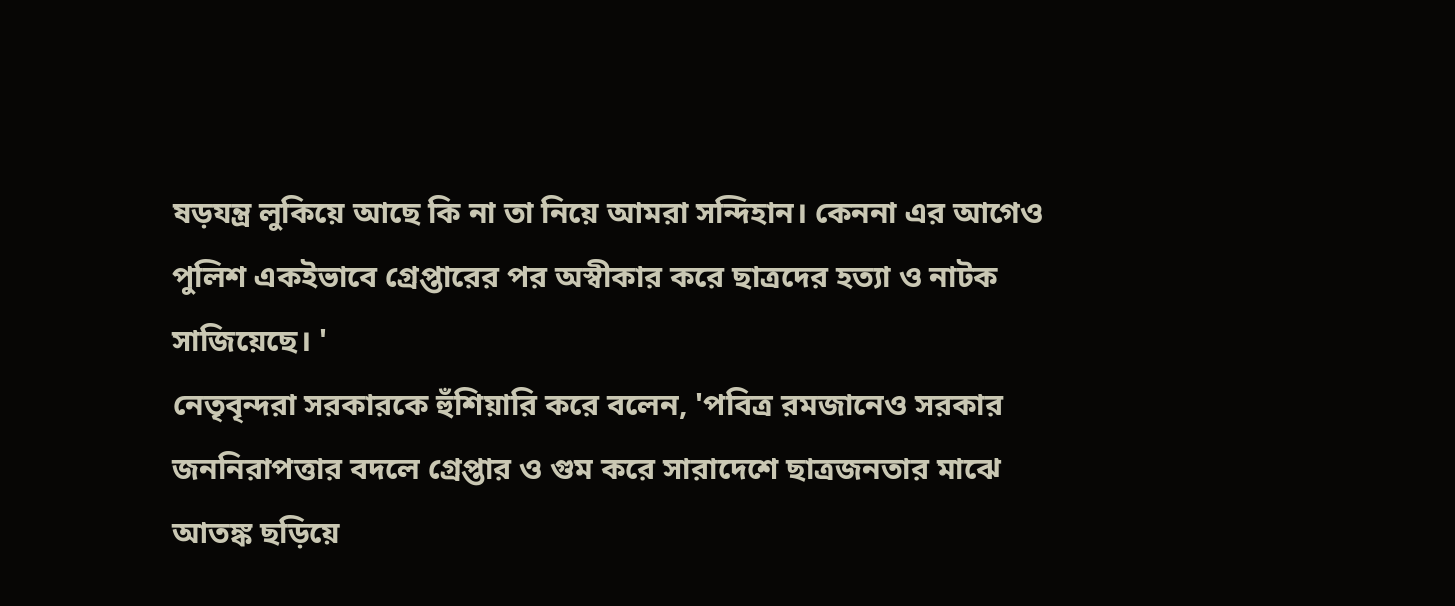ষড়যন্ত্র লুকিয়ে আছে কি না তা নিয়ে আমরা সন্দিহান। কেননা এর আগেও পুলিশ একইভাবে গ্রেপ্তারের পর অস্বীকার করে ছাত্রদের হত্যা ও নাটক সাজিয়েছে। '
নেতৃবৃন্দরা সরকারকে হুঁশিয়ারি করে বলেন, 'পবিত্র রমজানেও সরকার জননিরাপত্তার বদলে গ্রেপ্তার ও গুম করে সারাদেশে ছাত্রজনতার মাঝে আতঙ্ক ছড়িয়ে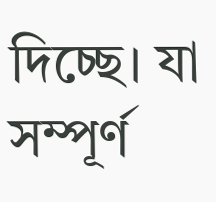দিচ্ছে। যা সম্পূর্ণ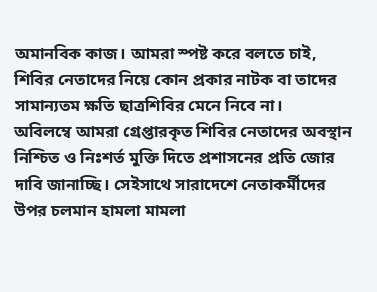অমানবিক কাজ। আমরা স্পষ্ট করে বলতে চাই, শিবির নেতাদের নিয়ে কোন প্রকার নাটক বা তাদের সামান্যতম ক্ষতি ছাত্রশিবির মেনে নিবে না।
অবিলম্বে আমরা গ্রেপ্তারকৃত শিবির নেতাদের অবস্থান নিশ্চিত ও নিঃশর্ত মুক্তি দিতে প্রশাসনের প্রতি জোর দাবি জানাচ্ছি। সেইসাথে সারাদেশে নেতাকর্মীদের উপর চলমান হামলা মামলা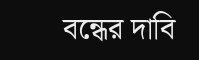বন্ধের দাবি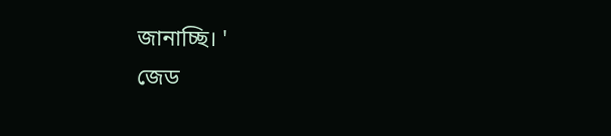জানাচ্ছি। '
জেড